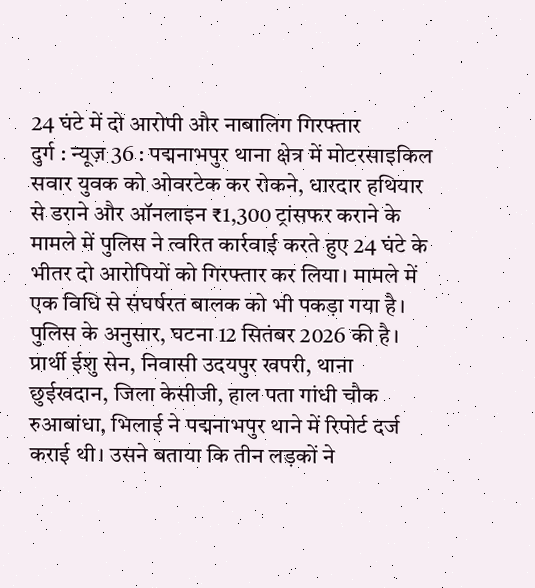24 घंटे में दो आरोपी और नाबालिग गिरफ्तार
दुर्ग : न्यूज़ 36 : पद्मनाभपुर थाना क्षेत्र में मोटरसाइकिल सवार युवक को ओवरटेक कर रोकने, धारदार हथियार से डराने और ऑनलाइन ₹1,300 ट्रांसफर कराने के मामले में पुलिस ने त्वरित कार्रवाई करते हुए 24 घंटे के भीतर दो आरोपियों को गिरफ्तार कर लिया। मामले में एक विधि से संघर्षरत बालक को भी पकड़ा गया है।
पुलिस के अनुसार, घटना 12 सितंबर 2026 की है। प्रार्थी ईशु सेन, निवासी उदयपुर खपरी, थाना छुईखदान, जिला केसीजी, हाल पता गांधी चौक रुआबांधा, भिलाई ने पद्मनाभपुर थाने में रिपोर्ट दर्ज कराई थी। उसने बताया कि तीन लड़कों ने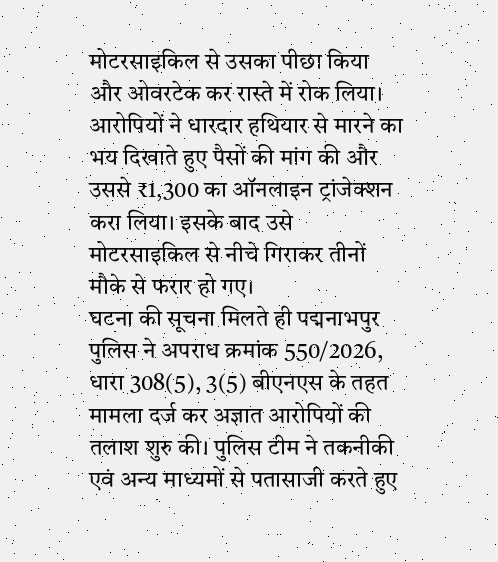मोटरसाइकिल से उसका पीछा किया और ओवरटेक कर रास्ते में रोक लिया। आरोपियों ने धारदार हथियार से मारने का भय दिखाते हुए पैसों की मांग की और उससे ₹1,300 का ऑनलाइन ट्रांजेक्शन करा लिया। इसके बाद उसे मोटरसाइकिल से नीचे गिराकर तीनों मौके से फरार हो गए।
घटना की सूचना मिलते ही पद्मनाभपुर पुलिस ने अपराध क्रमांक 550/2026, धारा 308(5), 3(5) बीएनएस के तहत मामला दर्ज कर अज्ञात आरोपियों की तलाश शुरु की। पुलिस टीम ने तकनीकी एवं अन्य माध्यमों से पतासाजी करते हुए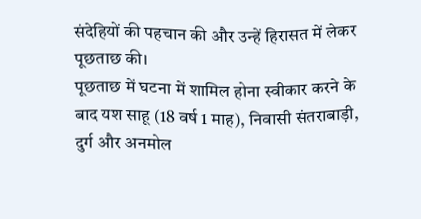संदेहियों की पहचान की और उन्हें हिरासत में लेकर पूछताछ की।
पूछताछ में घटना में शामिल होना स्वीकार करने के बाद यश साहू (18 वर्ष 1 माह), निवासी संतराबाड़ी, दुर्ग और अनमोल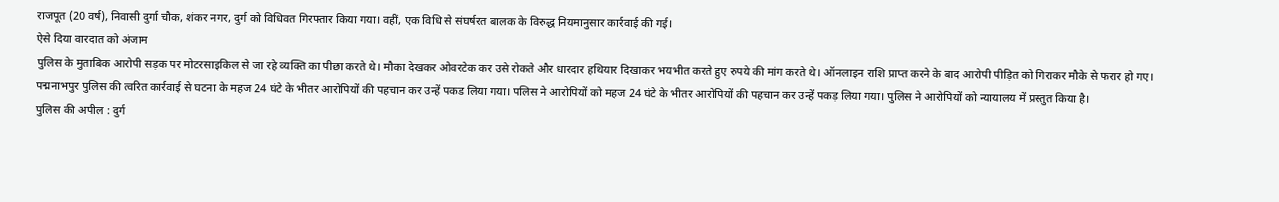राजपूत (20 वर्ष), निवासी दुर्गा चौक, शंकर नगर, दुर्ग को विधिवत गिरफ्तार किया गया। वहीं, एक विधि से संघर्षरत बालक के विरुद्ध नियमानुसार कार्रवाई की गई।
ऐसे दिया वारदात को अंजाम
पुलिस के मुताबिक आरोपी सड़क पर मोटरसाइकिल से जा रहे व्यक्ति का पीछा करते थे। मौका देखकर ओवरटेक कर उसे रोकते और धारदार हथियार दिखाकर भयभीत करते हुए रुपये की मांग करते थे। ऑनलाइन राशि प्राप्त करने के बाद आरोपी पीड़ित को गिराकर मौके से फरार हो गए।
पद्मनाभपुर पुलिस की त्वरित कार्रवाई से घटना के महज 24 घंटे के भीतर आरोपियों की पहचान कर उन्हें पकड लिया गया। पलिस ने आरोपियों को महज 24 घंटे के भीतर आरोपियों की पहचान कर उन्हें पकड़ लिया गया। पुलिस ने आरोपियों को न्यायालय में प्रस्तुत किया है।
पुलिस की अपील : दुर्ग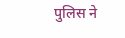पुलिस ने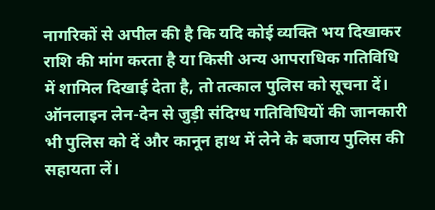नागरिकों से अपील की है कि यदि कोई व्यक्ति भय दिखाकर राशि की मांग करता है या किसी अन्य आपराधिक गतिविधि में शामिल दिखाई देता है, तो तत्काल पुलिस को सूचना दें। ऑनलाइन लेन-देन से जुड़ी संदिग्ध गतिविधियों की जानकारी भी पुलिस को दें और कानून हाथ में लेने के बजाय पुलिस की सहायता लें।